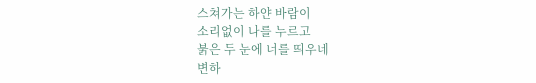스쳐가는 하얀 바람이
소리없이 나를 누르고
붉은 두 눈에 너를 띄우네
변하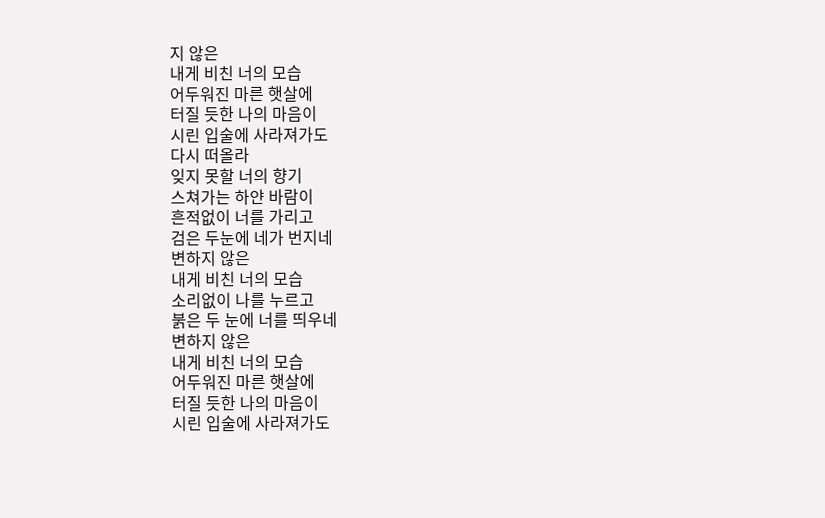지 않은
내게 비친 너의 모습
어두워진 마른 햇살에
터질 듯한 나의 마음이
시린 입술에 사라져가도
다시 떠올라
잊지 못할 너의 향기
스쳐가는 하얀 바람이
흔적없이 너를 가리고
검은 두눈에 네가 번지네
변하지 않은
내게 비친 너의 모습
소리없이 나를 누르고
붉은 두 눈에 너를 띄우네
변하지 않은
내게 비친 너의 모습
어두워진 마른 햇살에
터질 듯한 나의 마음이
시린 입술에 사라져가도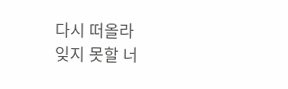다시 떠올라
잊지 못할 너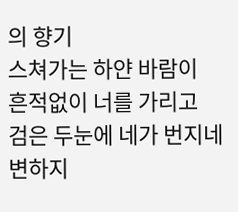의 향기
스쳐가는 하얀 바람이
흔적없이 너를 가리고
검은 두눈에 네가 번지네
변하지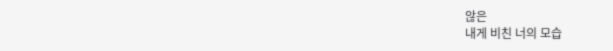않은
내게 비친 너의 모습